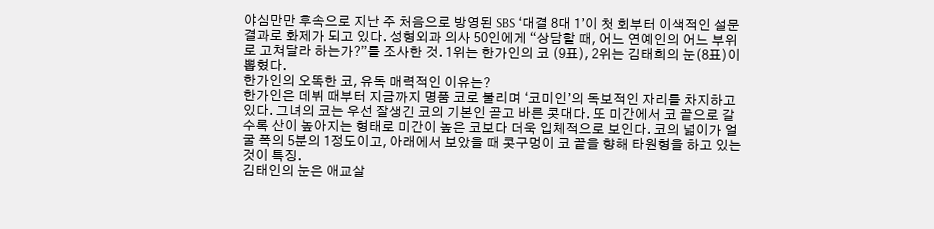야심만만 후속으로 지난 주 처음으로 방영된 SBS ‘대결 8대 1’이 첫 회부터 이색적인 설문결과로 화제가 되고 있다. 성형외과 의사 50인에게 “상담할 때, 어느 연예인의 어느 부위로 고쳐달라 하는가?”를 조사한 것. 1위는 한가인의 코 (9표), 2위는 김태희의 눈(8표)이 뽑혔다.
한가인의 오똑한 코, 유독 매력적인 이유는?
한가인은 데뷔 때부터 지금까지 명품 코로 불리며 ‘코미인’의 독보적인 자리를 차지하고 있다. 그녀의 코는 우선 잘생긴 코의 기본인 곧고 바른 콧대다. 또 미간에서 코 끝으로 갈수록 산이 높아지는 형태로 미간이 높은 코보다 더욱 입체적으로 보인다. 코의 넓이가 얼굴 폭의 5분의 1정도이고, 아래에서 보았을 때 콧구멍이 코 끝을 향해 타원형을 하고 있는 것이 특징.
김태인의 눈은 애교살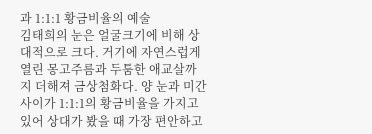과 1:1:1 황금비율의 예술
김태희의 눈은 얼굴크기에 비해 상대적으로 크다. 거기에 자연스럽게 열린 몽고주름과 두툼한 애교살까지 더해져 금상첨화다. 양 눈과 미간사이가 1:1:1의 황금비율을 가지고 있어 상대가 봤을 때 가장 편안하고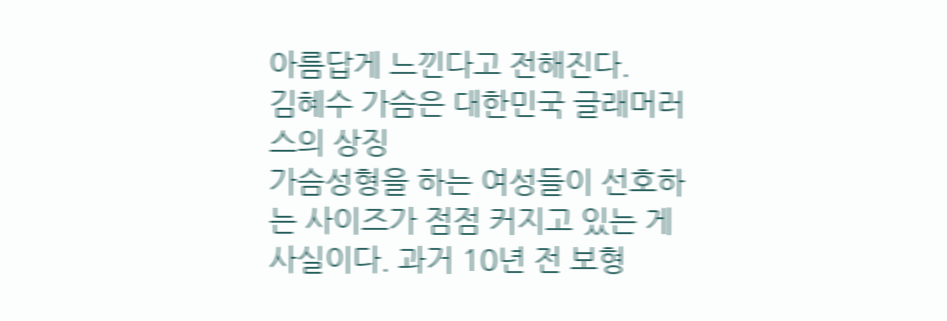아름답게 느낀다고 전해진다.
김혜수 가슴은 대한민국 글래머러스의 상징
가슴성형을 하는 여성들이 선호하는 사이즈가 점점 커지고 있는 게 사실이다. 과거 10년 전 보형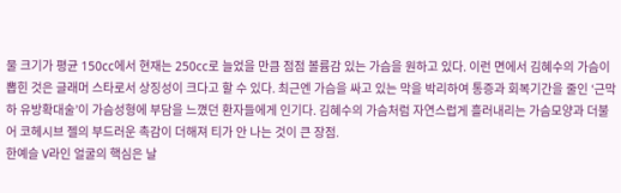물 크기가 평균 150cc에서 현재는 250cc로 늘었을 만큼 점점 볼륨감 있는 가슴을 원하고 있다. 이런 면에서 김혜수의 가슴이 뽑힌 것은 글래머 스타로서 상징성이 크다고 할 수 있다. 최근엔 가슴을 싸고 있는 막을 박리하여 통증과 회복기간을 줄인 ‘근막하 유방확대술’이 가슴성형에 부담을 느꼈던 환자들에게 인기다. 김혜수의 가슴처럼 자연스럽게 흘러내리는 가슴모양과 더불어 코헤시브 젤의 부드러운 촉감이 더해져 티가 안 나는 것이 큰 장점.
한예슬 V라인 얼굴의 핵심은 날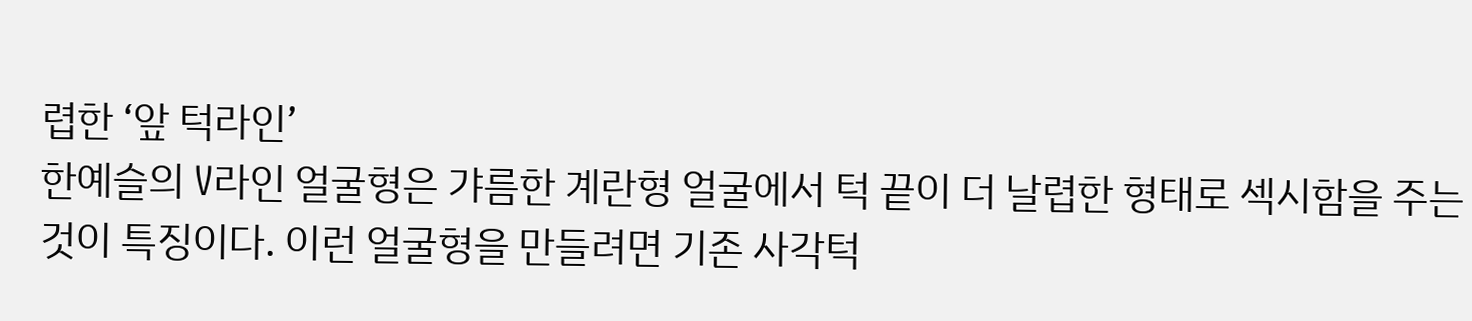렵한 ‘앞 턱라인’
한예슬의 V라인 얼굴형은 갸름한 계란형 얼굴에서 턱 끝이 더 날렵한 형태로 섹시함을 주는 것이 특징이다. 이런 얼굴형을 만들려면 기존 사각턱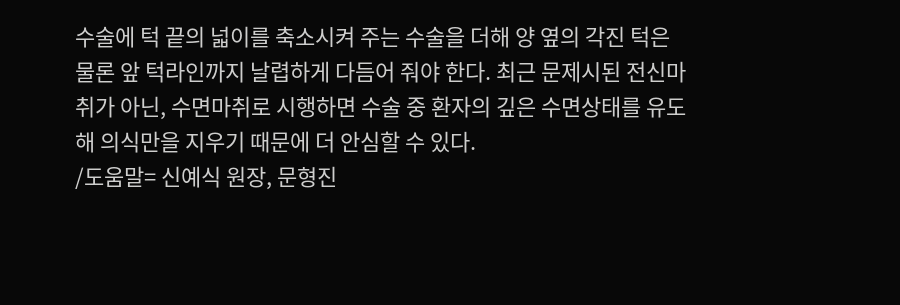수술에 턱 끝의 넓이를 축소시켜 주는 수술을 더해 양 옆의 각진 턱은 물론 앞 턱라인까지 날렵하게 다듬어 줘야 한다. 최근 문제시된 전신마취가 아닌, 수면마취로 시행하면 수술 중 환자의 깊은 수면상태를 유도해 의식만을 지우기 때문에 더 안심할 수 있다.
/도움말= 신예식 원장, 문형진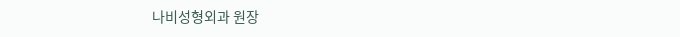나비성형외과 원장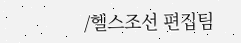/헬스조선 편집팀